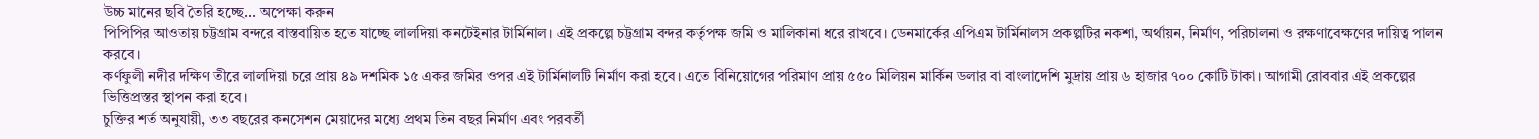উচ্চ মানের ছবি তৈরি হচ্ছে... অপেক্ষা করুন
পিপিপির আওতায় চট্টগ্রাম বন্দরে বাস্তবায়িত হতে যাচ্ছে লালদিয়া কনটেইনার টার্মিনাল। এই প্রকল্পে চট্টগ্রাম বন্দর কর্তৃপক্ষ জমি ও মালিকানা ধরে রাখবে। ডেনমার্কের এপিএম টার্মিনালস প্রকল্পটির নকশা, অর্থায়ন, নির্মাণ, পরিচালনা ও রক্ষণাবেক্ষণের দায়িত্ব পালন করবে।
কর্ণফুলী নদীর দক্ষিণ তীরে লালদিয়া চরে প্রায় ৪৯ দশমিক ১৫ একর জমির ওপর এই টার্মিনালটি নির্মাণ করা হবে। এতে বিনিয়োগের পরিমাণ প্রায় ৫৫০ মিলিয়ন মার্কিন ডলার বা বাংলাদেশি মুদ্রায় প্রায় ৬ হাজার ৭০০ কোটি টাকা। আগামী রোববার এই প্রকল্পের ভিত্তিপ্রস্তর স্থাপন করা হবে।
চুক্তির শর্ত অনুযায়ী, ৩৩ বছরের কনসেশন মেয়াদের মধ্যে প্রথম তিন বছর নির্মাণ এবং পরবর্তী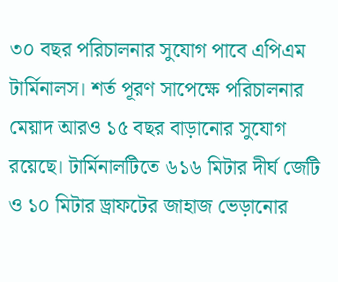৩০ বছর পরিচালনার সুযোগ পাবে এপিএম টার্মিনালস। শর্ত পূরণ সাপেক্ষে পরিচালনার মেয়াদ আরও ১৫ বছর বাড়ানোর সুযোগ রয়েছে। টার্মিনালটিতে ৬১৬ মিটার দীর্ঘ জেটি ও ১০ মিটার ড্রাফটের জাহাজ ভেড়ানোর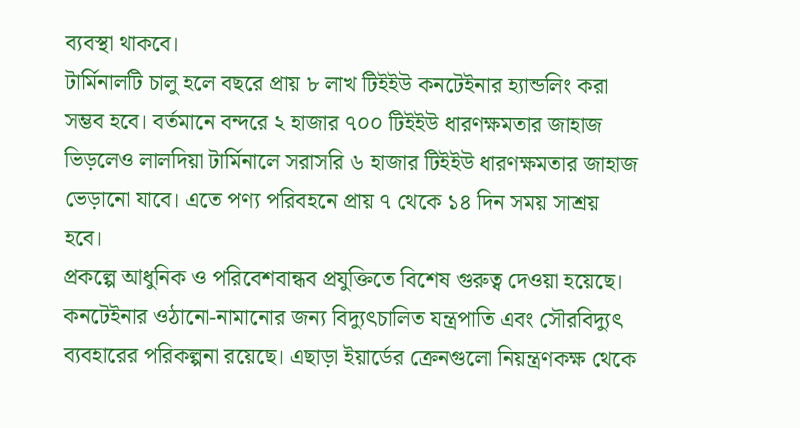ব্যবস্থা থাকবে।
টার্মিনালটি চালু হলে বছরে প্রায় ৮ লাখ টিইইউ কনটেইনার হ্যান্ডলিং করা সম্ভব হবে। বর্তমানে বন্দরে ২ হাজার ৭০০ টিইইউ ধারণক্ষমতার জাহাজ ভিড়লেও লালদিয়া টার্মিনালে সরাসরি ৬ হাজার টিইইউ ধারণক্ষমতার জাহাজ ভেড়ানো যাবে। এতে পণ্য পরিবহনে প্রায় ৭ থেকে ১৪ দিন সময় সাশ্রয় হবে।
প্রকল্পে আধুনিক ও পরিবেশবান্ধব প্রযুক্তিতে বিশেষ গুরুত্ব দেওয়া হয়েছে। কনটেইনার ওঠানো-নামানোর জন্য বিদ্যুৎচালিত যন্ত্রপাতি এবং সৌরবিদ্যুৎ ব্যবহারের পরিকল্পনা রয়েছে। এছাড়া ইয়ার্ডের ক্রেনগুলো নিয়ন্ত্রণকক্ষ থেকে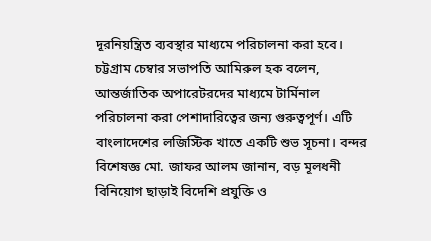দূরনিয়ন্ত্রিত ব্যবস্থার মাধ্যমে পরিচালনা করা হবে।
চট্টগ্রাম চেম্বার সভাপতি আমিরুল হক বলেন, আন্তর্জাতিক অপারেটরদের মাধ্যমে টার্মিনাল পরিচালনা করা পেশাদারিত্বের জন্য গুরুত্বপূর্ণ। এটি বাংলাদেশের লজিস্টিক খাতে একটি শুভ সূচনা। বন্দর বিশেষজ্ঞ মো. জাফর আলম জানান, বড় মূলধনী বিনিয়োগ ছাড়াই বিদেশি প্রযুক্তি ও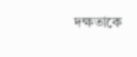দক্ষতাকে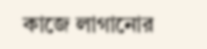কাজে লাগানোর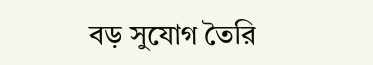বড় সুযোগ তৈরি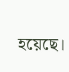হয়েছে।